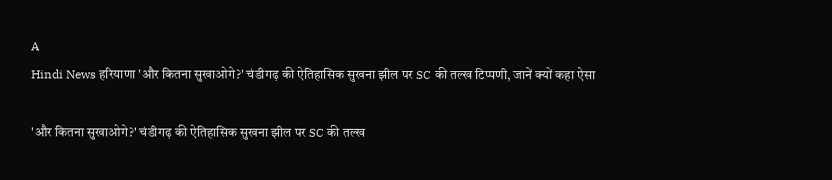A
Hindi News हरियाणा 'और कितना सुखाओगे?' चंडीगढ़ की ऐतिहासिक सुखना झील पर SC की तल्ख टिप्पणी, जानें क्यों कहा ऐसा

'और कितना सुखाओगे?' चंडीगढ़ की ऐतिहासिक सुखना झील पर SC की तल्ख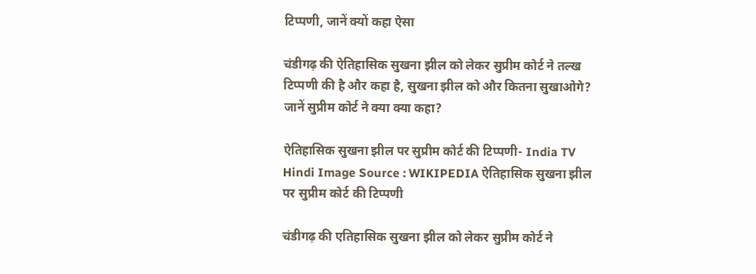टिप्पणी, जानें क्यों कहा ऐसा

चंडीगढ़ की ऐतिहासिक सुखना झील को लेकर सुप्रीम कोर्ट ने तल्ख टिप्पणी की है और कहा है, सुखना झील को और कितना सुखाओगे? जानें सुप्रीम कोर्ट ने क्या क्या कहा?

ऐतिहासिक सुखना झील पर सुप्रीम कोर्ट की टिप्पणी- India TV Hindi Image Source : WIKIPEDIA ऐतिहासिक सुखना झील पर सुप्रीम कोर्ट की टिप्पणी

चंडीगढ़ की एतिहासिक सुखना झील को लेकर सुप्रीम कोर्ट ने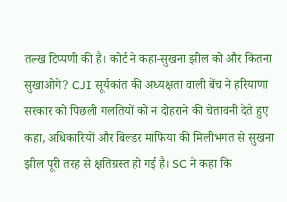तल्ख टिप्पणी की है। कोर्ट ने कहा-सुखना झील को और कितना सुखाओगे? CJI सूर्यकांत की अध्यक्षता वाली बेंच ने हरियाणा सरकार को पिछली गलतियों को न दोहराने की चेतावनी देते हुए कहा, अधिकारियों और बिल्डर माफिया की मिलीभगत से सुखना झील पूरी तरह से क्षतिग्रस्त हो गई है। SC ने कहा कि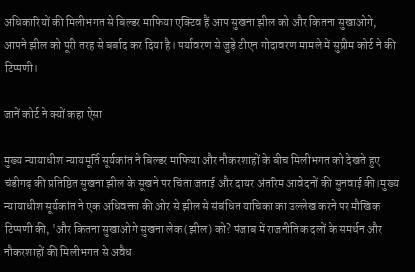अधिकारियों की मिलीभगत से बिल्डर माफिया एक्टिव हैं आप सुखना झील को और कितना सुखाओगे, आपने झील को पूरी तरह से बर्बाद कर दिया है। पर्यावरण से जुड़े टीएन गोदावरण मामले में सुप्रीम कोर्ट ने की टिप्पणी।

जानें कोर्ट ने क्यों कहा ऐसा

मुख्य न्यायाधीश न्यायमूर्ति सूर्यकांत ने बिल्डर माफिया और नौकरशाहों के बीच मिलीभगत को देखते हुए चंडीगढ़ की प्रतिष्ठित सुखना झील के सूखने पर चिंता जताई और दायर अंतरिम आवेदनों की सुनवाई की।मुख्य न्यायाधीश सूर्यकांत ने एक अधिवक्ता की ओर से झील से संबंधित याचिका का उल्लेख करने पर मौखिक टिप्पणी की, 'और कितना सुखाओगे सुखना लेक (झील) को? पंजाब में राजनीतिक दलों के समर्थन और नौकरशाहों की मिलीभगत से अवैध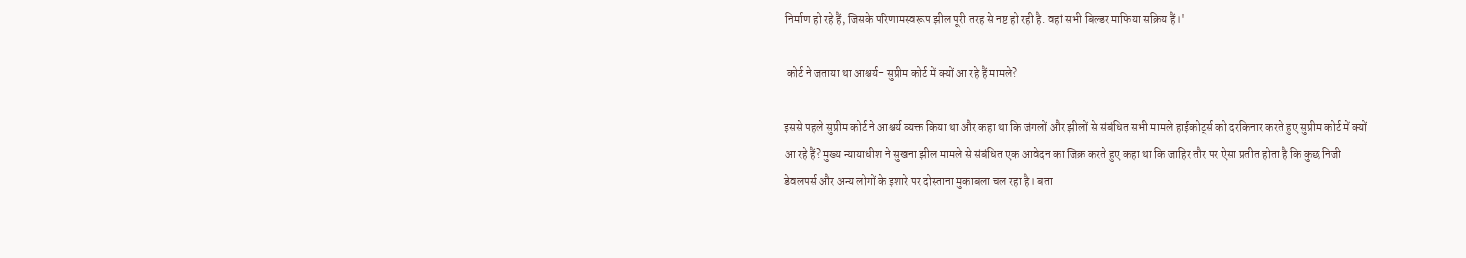निर्माण हो रहे हैं, जिसके परिणामस्वरूप झील पूरी तरह से नष्ट हो रही है. वहां सभी बिल्डर माफिया सक्रिय हैं।'

 कोर्ट ने जताया था आश्चर्य- सुप्रीम कोर्ट में क्यों आ रहे हैं मामले?

इससे पहले सुप्रीम कोर्ट ने आश्चर्य व्यक्त किया था और कहा था कि जंगलों और झीलों से संबंधित सभी मामले हाईकोर्ट्स को दरकिनार करते हुए सुप्रीम कोर्ट में क्यों आ रहे हैं? मुख्य न्यायाधीश ने सुखना झील मामले से संबंधित एक आवेदन का जिक्र करते हुए कहा था कि जाहिर तौर पर ऐसा प्रतीत होता है कि कुछ निजी डेवलपर्स और अन्य लोगों के इशारे पर दोस्ताना मुकाबला चल रहा है। बता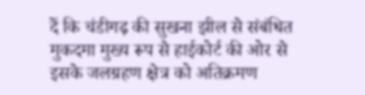दें कि चंडीगढ़ की सुखना झील से संबंधित मुकदमा मुख्य रूप से हाईकोर्ट की ओर से इसके जलग्रहण क्षेत्र को अतिक्रमण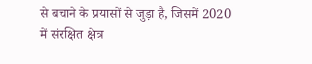से बचाने के प्रयासों से जुड़ा है, जिसमें 2020 में संरक्षित क्षेत्र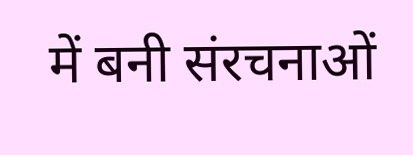में बनी संरचनाओं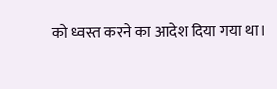को ध्वस्त करने का आदेश दिया गया था।